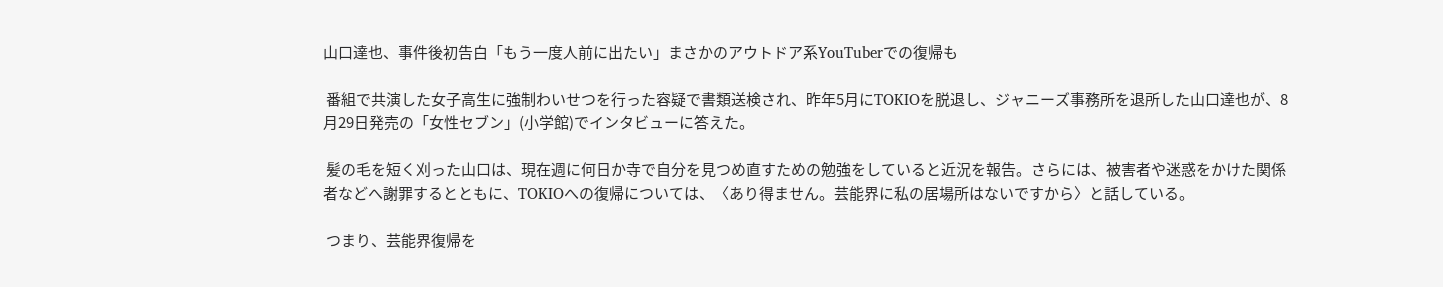山口達也、事件後初告白「もう一度人前に出たい」まさかのアウトドア系YouTuberでの復帰も

 番組で共演した女子高生に強制わいせつを行った容疑で書類送検され、昨年5月にTOKIOを脱退し、ジャニーズ事務所を退所した山口達也が、8月29日発売の「女性セブン」(小学館)でインタビューに答えた。

 髪の毛を短く刈った山口は、現在週に何日か寺で自分を見つめ直すための勉強をしていると近況を報告。さらには、被害者や迷惑をかけた関係者などへ謝罪するとともに、TOKIOへの復帰については、〈あり得ません。芸能界に私の居場所はないですから〉と話している。

 つまり、芸能界復帰を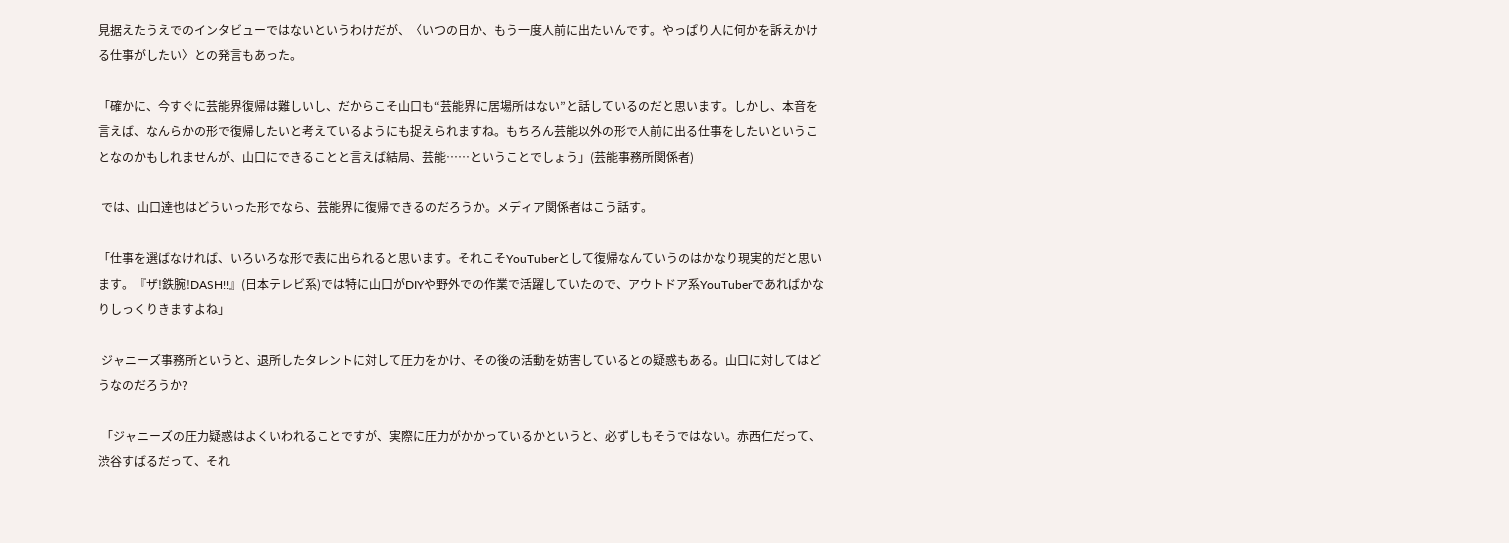見据えたうえでのインタビューではないというわけだが、〈いつの日か、もう一度人前に出たいんです。やっぱり人に何かを訴えかける仕事がしたい〉との発言もあった。

「確かに、今すぐに芸能界復帰は難しいし、だからこそ山口も“芸能界に居場所はない”と話しているのだと思います。しかし、本音を言えば、なんらかの形で復帰したいと考えているようにも捉えられますね。もちろん芸能以外の形で人前に出る仕事をしたいということなのかもしれませんが、山口にできることと言えば結局、芸能……ということでしょう」(芸能事務所関係者)

 では、山口達也はどういった形でなら、芸能界に復帰できるのだろうか。メディア関係者はこう話す。

「仕事を選ばなければ、いろいろな形で表に出られると思います。それこそYouTuberとして復帰なんていうのはかなり現実的だと思います。『ザ!鉄腕!DASH!!』(日本テレビ系)では特に山口がDIYや野外での作業で活躍していたので、アウトドア系YouTuberであればかなりしっくりきますよね」

 ジャニーズ事務所というと、退所したタレントに対して圧力をかけ、その後の活動を妨害しているとの疑惑もある。山口に対してはどうなのだろうか?

 「ジャニーズの圧力疑惑はよくいわれることですが、実際に圧力がかかっているかというと、必ずしもそうではない。赤西仁だって、渋谷すばるだって、それ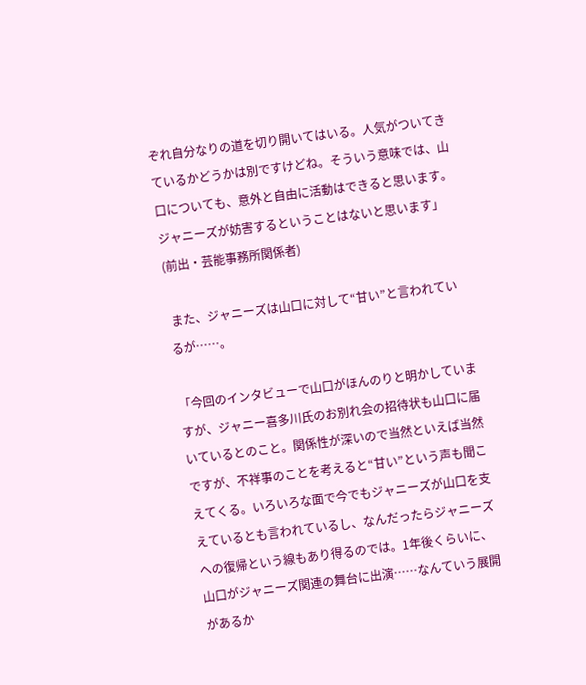ぞれ自分なりの道を切り開いてはいる。人気がついてきているかどうかは別ですけどね。そういう意味では、山口についても、意外と自由に活動はできると思います。ジャニーズが妨害するということはないと思います」(前出・芸能事務所関係者)

 また、ジャニーズは山口に対して“甘い”と言われているが……。

「今回のインタビューで山口がほんのりと明かしていますが、ジャニー喜多川氏のお別れ会の招待状も山口に届いているとのこと。関係性が深いので当然といえば当然ですが、不祥事のことを考えると“甘い”という声も聞こえてくる。いろいろな面で今でもジャニーズが山口を支えているとも言われているし、なんだったらジャニーズへの復帰という線もあり得るのでは。1年後くらいに、山口がジャニーズ関連の舞台に出演……なんていう展開があるか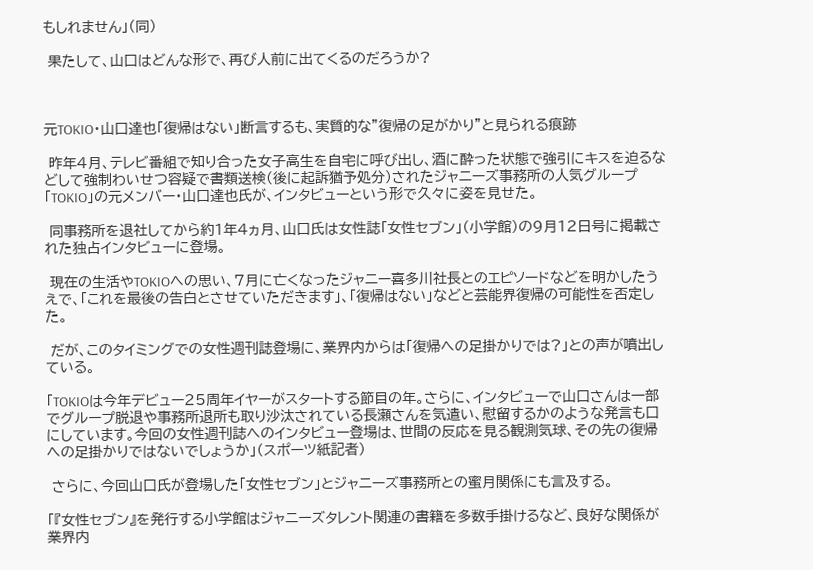もしれません」(同)

 果たして、山口はどんな形で、再び人前に出てくるのだろうか?



元TOKIO・山口達也「復帰はない」断言するも、実質的な”復帰の足がかり”と見られる痕跡

 昨年4月、テレビ番組で知り合った女子高生を自宅に呼び出し、酒に酔った状態で強引にキスを迫るなどして強制わいせつ容疑で書類送検(後に起訴猶予処分)されたジャニーズ事務所の人気グループ「TOKIO」の元メンバー・山口達也氏が、インタビューという形で久々に姿を見せた。

 同事務所を退社してから約1年4ヵ月、山口氏は女性誌「女性セブン」(小学館)の9月12日号に掲載された独占インタビューに登場。

 現在の生活やTOKIOへの思い、7月に亡くなったジャニー喜多川社長とのエピソードなどを明かしたうえで、「これを最後の告白とさせていただきます」、「復帰はない」などと芸能界復帰の可能性を否定した。

 だが、このタイミングでの女性週刊誌登場に、業界内からは「復帰への足掛かりでは?」との声が噴出している。

「TOKIOは今年デビュー25周年イヤーがスタートする節目の年。さらに、インタビューで山口さんは一部でグループ脱退や事務所退所も取り沙汰されている長瀬さんを気遣い、慰留するかのような発言も口にしています。今回の女性週刊誌へのインタビュー登場は、世間の反応を見る観測気球、その先の復帰への足掛かりではないでしょうか」(スポーツ紙記者)

 さらに、今回山口氏が登場した「女性セブン」とジャニーズ事務所との蜜月関係にも言及する。

「『女性セブン』を発行する小学館はジャニーズタレント関連の書籍を多数手掛けるなど、良好な関係が業界内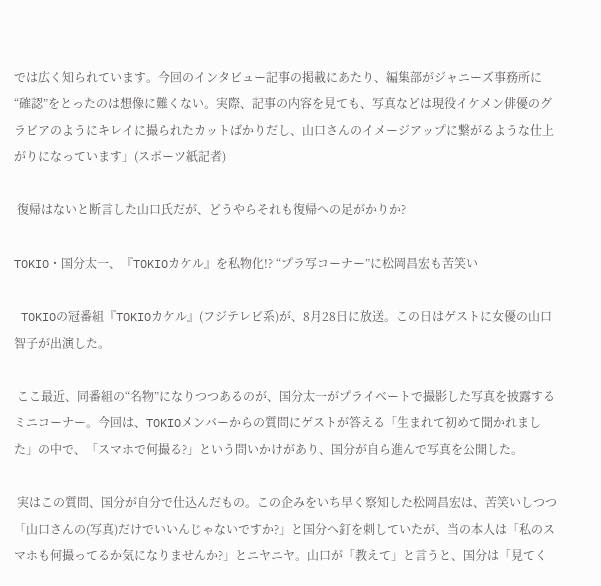では広く知られています。今回のインタビュー記事の掲載にあたり、編集部がジャニーズ事務所に“確認”をとったのは想像に難くない。実際、記事の内容を見ても、写真などは現役イケメン俳優のグラビアのようにキレイに撮られたカットばかりだし、山口さんのイメージアップに繋がるような仕上がりになっています」(スポーツ紙記者)

 復帰はないと断言した山口氏だが、どうやらそれも復帰への足がかりか?

TOKIO・国分太一、『TOKIOカケル』を私物化!? “プラ写コーナー”に松岡昌宏も苦笑い

 TOKIOの冠番組『TOKIOカケル』(フジテレビ系)が、8月28日に放送。この日はゲストに女優の山口智子が出演した。

 ここ最近、同番組の“名物”になりつつあるのが、国分太一がプライベートで撮影した写真を披露するミニコーナー。今回は、TOKIOメンバーからの質問にゲストが答える「生まれて初めて聞かれました」の中で、「スマホで何撮る?」という問いかけがあり、国分が自ら進んで写真を公開した。

 実はこの質問、国分が自分で仕込んだもの。この企みをいち早く察知した松岡昌宏は、苦笑いしつつ「山口さんの(写真)だけでいいんじゃないですか?」と国分へ釘を刺していたが、当の本人は「私のスマホも何撮ってるか気になりませんか?」とニヤニヤ。山口が「教えて」と言うと、国分は「見てく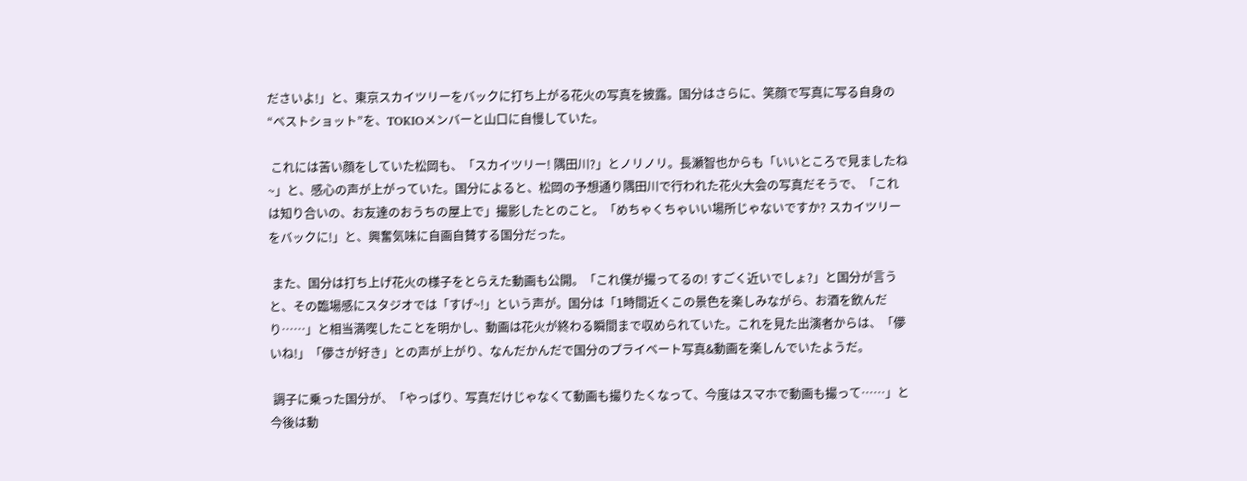ださいよ!」と、東京スカイツリーをバックに打ち上がる花火の写真を披露。国分はさらに、笑顔で写真に写る自身の“ベストショット”を、TOKIOメンバーと山口に自慢していた。

 これには苦い顔をしていた松岡も、「スカイツリー! 隅田川?」とノリノリ。長瀬智也からも「いいところで見ましたね~」と、感心の声が上がっていた。国分によると、松岡の予想通り隅田川で行われた花火大会の写真だそうで、「これは知り合いの、お友達のおうちの屋上で」撮影したとのこと。「めちゃくちゃいい場所じゃないですか? スカイツリーをバックに!」と、興奮気味に自画自賛する国分だった。

 また、国分は打ち上げ花火の様子をとらえた動画も公開。「これ僕が撮ってるの! すごく近いでしょ?」と国分が言うと、その臨場感にスタジオでは「すげ~!」という声が。国分は「1時間近くこの景色を楽しみながら、お酒を飲んだり……」と相当満喫したことを明かし、動画は花火が終わる瞬間まで収められていた。これを見た出演者からは、「儚いね!」「儚さが好き」との声が上がり、なんだかんだで国分のプライベート写真&動画を楽しんでいたようだ。

 調子に乗った国分が、「やっぱり、写真だけじゃなくて動画も撮りたくなって、今度はスマホで動画も撮って……」と今後は動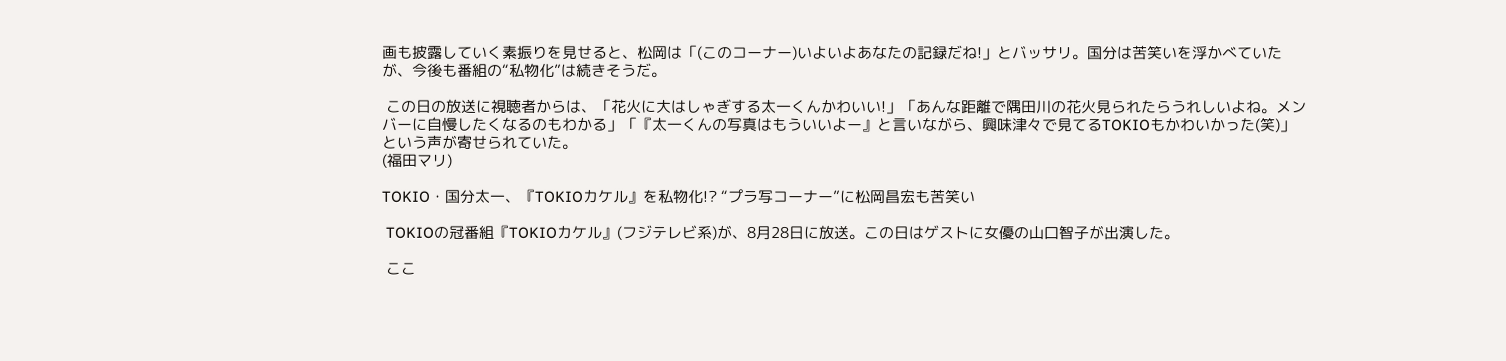画も披露していく素振りを見せると、松岡は「(このコーナー)いよいよあなたの記録だね!」とバッサリ。国分は苦笑いを浮かべていたが、今後も番組の“私物化”は続きそうだ。

 この日の放送に視聴者からは、「花火に大はしゃぎする太一くんかわいい!」「あんな距離で隅田川の花火見られたらうれしいよね。メンバーに自慢したくなるのもわかる」「『太一くんの写真はもういいよー』と言いながら、興味津々で見てるTOKIOもかわいかった(笑)」という声が寄せられていた。
(福田マリ)

TOKIO・国分太一、『TOKIOカケル』を私物化!? “プラ写コーナー”に松岡昌宏も苦笑い

 TOKIOの冠番組『TOKIOカケル』(フジテレビ系)が、8月28日に放送。この日はゲストに女優の山口智子が出演した。

 ここ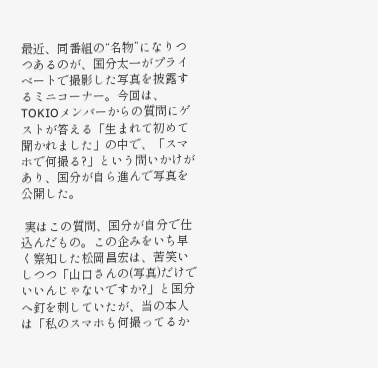最近、同番組の“名物”になりつつあるのが、国分太一がプライベートで撮影した写真を披露するミニコーナー。今回は、TOKIOメンバーからの質問にゲストが答える「生まれて初めて聞かれました」の中で、「スマホで何撮る?」という問いかけがあり、国分が自ら進んで写真を公開した。

 実はこの質問、国分が自分で仕込んだもの。この企みをいち早く察知した松岡昌宏は、苦笑いしつつ「山口さんの(写真)だけでいいんじゃないですか?」と国分へ釘を刺していたが、当の本人は「私のスマホも何撮ってるか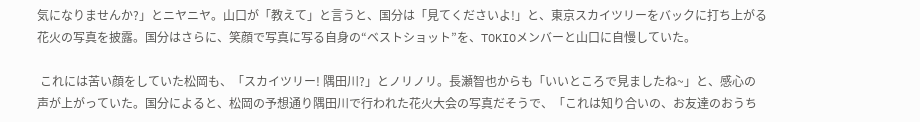気になりませんか?」とニヤニヤ。山口が「教えて」と言うと、国分は「見てくださいよ!」と、東京スカイツリーをバックに打ち上がる花火の写真を披露。国分はさらに、笑顔で写真に写る自身の“ベストショット”を、TOKIOメンバーと山口に自慢していた。

 これには苦い顔をしていた松岡も、「スカイツリー! 隅田川?」とノリノリ。長瀬智也からも「いいところで見ましたね~」と、感心の声が上がっていた。国分によると、松岡の予想通り隅田川で行われた花火大会の写真だそうで、「これは知り合いの、お友達のおうち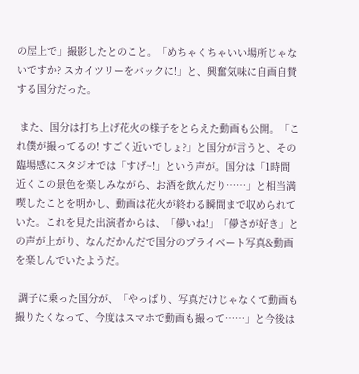の屋上で」撮影したとのこと。「めちゃくちゃいい場所じゃないですか? スカイツリーをバックに!」と、興奮気味に自画自賛する国分だった。

 また、国分は打ち上げ花火の様子をとらえた動画も公開。「これ僕が撮ってるの! すごく近いでしょ?」と国分が言うと、その臨場感にスタジオでは「すげ~!」という声が。国分は「1時間近くこの景色を楽しみながら、お酒を飲んだり……」と相当満喫したことを明かし、動画は花火が終わる瞬間まで収められていた。これを見た出演者からは、「儚いね!」「儚さが好き」との声が上がり、なんだかんだで国分のプライベート写真&動画を楽しんでいたようだ。

 調子に乗った国分が、「やっぱり、写真だけじゃなくて動画も撮りたくなって、今度はスマホで動画も撮って……」と今後は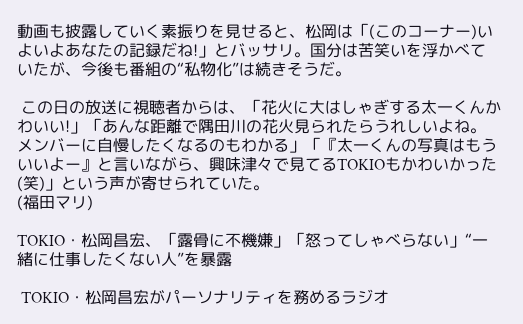動画も披露していく素振りを見せると、松岡は「(このコーナー)いよいよあなたの記録だね!」とバッサリ。国分は苦笑いを浮かべていたが、今後も番組の“私物化”は続きそうだ。

 この日の放送に視聴者からは、「花火に大はしゃぎする太一くんかわいい!」「あんな距離で隅田川の花火見られたらうれしいよね。メンバーに自慢したくなるのもわかる」「『太一くんの写真はもういいよー』と言いながら、興味津々で見てるTOKIOもかわいかった(笑)」という声が寄せられていた。
(福田マリ)

TOKIO・松岡昌宏、「露骨に不機嫌」「怒ってしゃべらない」“一緒に仕事したくない人”を暴露

 TOKIO・松岡昌宏がパーソナリティを務めるラジオ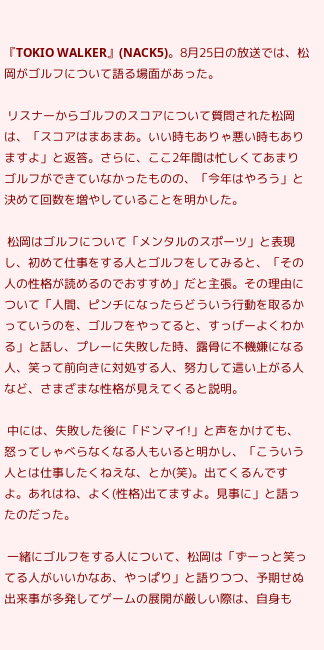『TOKIO WALKER』(NACK5)。8月25日の放送では、松岡がゴルフについて語る場面があった。

 リスナーからゴルフのスコアについて質問された松岡は、「スコアはまあまあ。いい時もありゃ悪い時もありますよ」と返答。さらに、ここ2年間は忙しくてあまりゴルフができていなかったものの、「今年はやろう」と決めて回数を増やしていることを明かした。

 松岡はゴルフについて「メンタルのスポーツ」と表現し、初めて仕事をする人とゴルフをしてみると、「その人の性格が読めるのでおすすめ」だと主張。その理由について「人間、ピンチになったらどういう行動を取るかっていうのを、ゴルフをやってると、すっげーよくわかる」と話し、プレーに失敗した時、露骨に不機嫌になる人、笑って前向きに対処する人、努力して這い上がる人など、さまざまな性格が見えてくると説明。

 中には、失敗した後に「ドンマイ!」と声をかけても、怒ってしゃべらなくなる人もいると明かし、「こういう人とは仕事したくねえな、とか(笑)。出てくるんですよ。あれはね、よく(性格)出てますよ。見事に」と語ったのだった。

 一緒にゴルフをする人について、松岡は「ずーっと笑ってる人がいいかなあ、やっぱり」と語りつつ、予期せぬ出来事が多発してゲームの展開が厳しい際は、自身も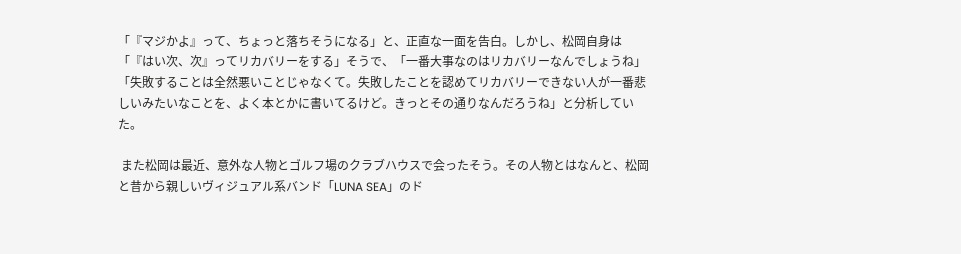「『マジかよ』って、ちょっと落ちそうになる」と、正直な一面を告白。しかし、松岡自身は「『はい次、次』ってリカバリーをする」そうで、「一番大事なのはリカバリーなんでしょうね」「失敗することは全然悪いことじゃなくて。失敗したことを認めてリカバリーできない人が一番悲しいみたいなことを、よく本とかに書いてるけど。きっとその通りなんだろうね」と分析していた。

 また松岡は最近、意外な人物とゴルフ場のクラブハウスで会ったそう。その人物とはなんと、松岡と昔から親しいヴィジュアル系バンド「LUNA SEA」のド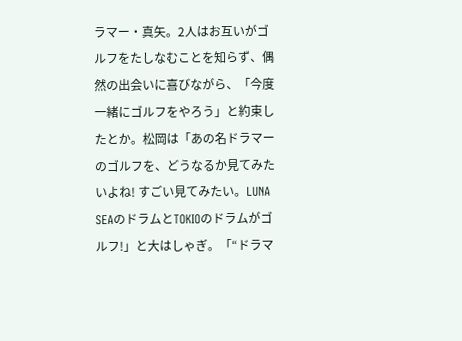ラマー・真矢。2人はお互いがゴルフをたしなむことを知らず、偶然の出会いに喜びながら、「今度一緒にゴルフをやろう」と約束したとか。松岡は「あの名ドラマーのゴルフを、どうなるか見てみたいよね! すごい見てみたい。LUNA SEAのドラムとTOKIOのドラムがゴルフ!」と大はしゃぎ。「“ドラマ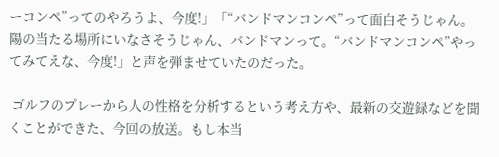ーコンペ”ってのやろうよ、今度!」「“バンドマンコンペ”って面白そうじゃん。陽の当たる場所にいなさそうじゃん、バンドマンって。“バンドマンコンペ”やってみてえな、今度!」と声を弾ませていたのだった。

 ゴルフのプレーから人の性格を分析するという考え方や、最新の交遊録などを聞くことができた、今回の放送。もし本当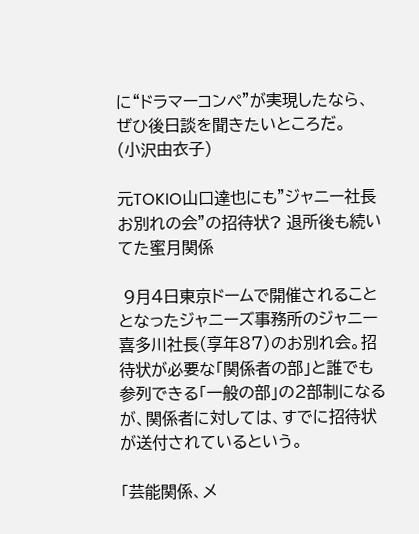に“ドラマーコンペ”が実現したなら、ぜひ後日談を聞きたいところだ。
(小沢由衣子)

元TOKIO山口達也にも”ジャニー社長お別れの会”の招待状? 退所後も続いてた蜜月関係

 9月4日東京ドームで開催されることとなったジャニーズ事務所のジャニー喜多川社長(享年87)のお別れ会。招待状が必要な「関係者の部」と誰でも参列できる「一般の部」の2部制になるが、関係者に対しては、すでに招待状が送付されているという。

「芸能関係、メ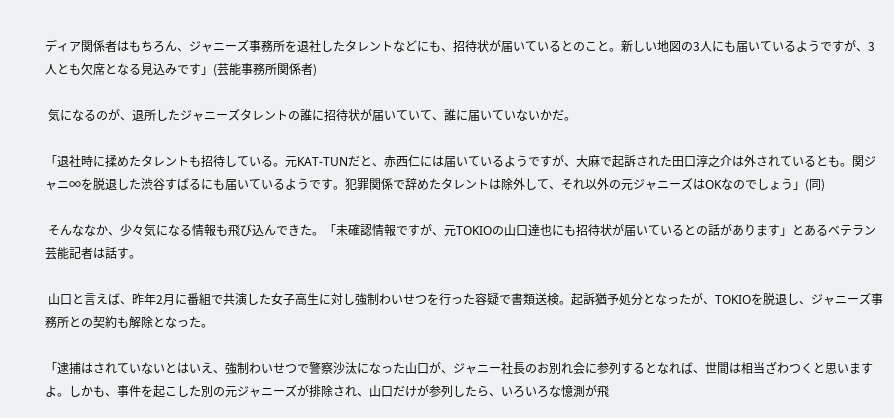ディア関係者はもちろん、ジャニーズ事務所を退社したタレントなどにも、招待状が届いているとのこと。新しい地図の3人にも届いているようですが、3人とも欠席となる見込みです」(芸能事務所関係者)

 気になるのが、退所したジャニーズタレントの誰に招待状が届いていて、誰に届いていないかだ。

「退社時に揉めたタレントも招待している。元KAT-TUNだと、赤西仁には届いているようですが、大麻で起訴された田口淳之介は外されているとも。関ジャニ∞を脱退した渋谷すばるにも届いているようです。犯罪関係で辞めたタレントは除外して、それ以外の元ジャニーズはOKなのでしょう」(同)

 そんななか、少々気になる情報も飛び込んできた。「未確認情報ですが、元TOKIOの山口達也にも招待状が届いているとの話があります」とあるベテラン芸能記者は話す。

 山口と言えば、昨年2月に番組で共演した女子高生に対し強制わいせつを行った容疑で書類送検。起訴猶予処分となったが、TOKIOを脱退し、ジャニーズ事務所との契約も解除となった。

「逮捕はされていないとはいえ、強制わいせつで警察沙汰になった山口が、ジャニー社長のお別れ会に参列するとなれば、世間は相当ざわつくと思いますよ。しかも、事件を起こした別の元ジャニーズが排除され、山口だけが参列したら、いろいろな憶測が飛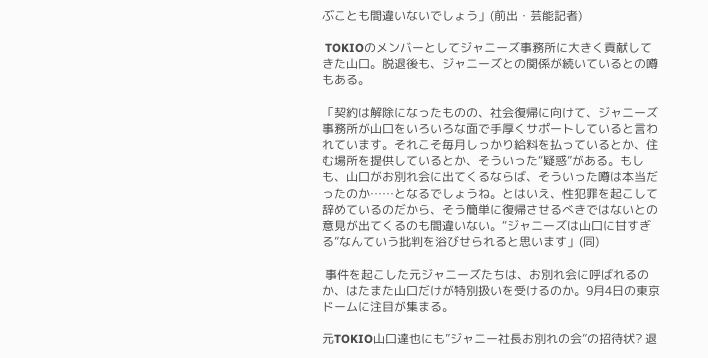ぶことも間違いないでしょう」(前出・芸能記者)

 TOKIOのメンバーとしてジャニーズ事務所に大きく貢献してきた山口。脱退後も、ジャニーズとの関係が続いているとの噂もある。

「契約は解除になったものの、社会復帰に向けて、ジャニーズ事務所が山口をいろいろな面で手厚くサポートしていると言われています。それこそ毎月しっかり給料を払っているとか、住む場所を提供しているとか、そういった“疑惑”がある。もしも、山口がお別れ会に出てくるならば、そういった噂は本当だったのか……となるでしょうね。とはいえ、性犯罪を起こして辞めているのだから、そう簡単に復帰させるべきではないとの意見が出てくるのも間違いない。“ジャニーズは山口に甘すぎる”なんていう批判を浴びせられると思います」(同)

 事件を起こした元ジャニーズたちは、お別れ会に呼ばれるのか、はたまた山口だけが特別扱いを受けるのか。9月4日の東京ドームに注目が集まる。

元TOKIO山口達也にも”ジャニー社長お別れの会”の招待状? 退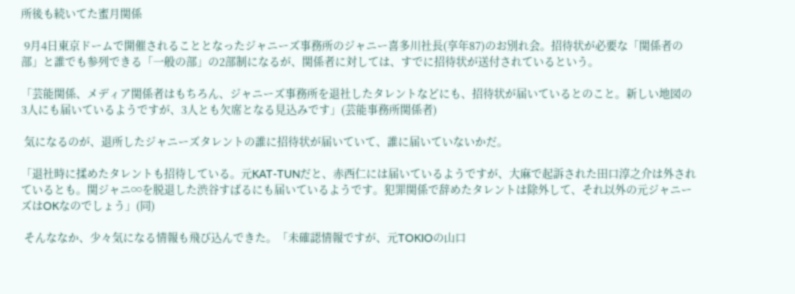所後も続いてた蜜月関係

 9月4日東京ドームで開催されることとなったジャニーズ事務所のジャニー喜多川社長(享年87)のお別れ会。招待状が必要な「関係者の部」と誰でも参列できる「一般の部」の2部制になるが、関係者に対しては、すでに招待状が送付されているという。

「芸能関係、メディア関係者はもちろん、ジャニーズ事務所を退社したタレントなどにも、招待状が届いているとのこと。新しい地図の3人にも届いているようですが、3人とも欠席となる見込みです」(芸能事務所関係者)

 気になるのが、退所したジャニーズタレントの誰に招待状が届いていて、誰に届いていないかだ。

「退社時に揉めたタレントも招待している。元KAT-TUNだと、赤西仁には届いているようですが、大麻で起訴された田口淳之介は外されているとも。関ジャニ∞を脱退した渋谷すばるにも届いているようです。犯罪関係で辞めたタレントは除外して、それ以外の元ジャニーズはOKなのでしょう」(同)

 そんななか、少々気になる情報も飛び込んできた。「未確認情報ですが、元TOKIOの山口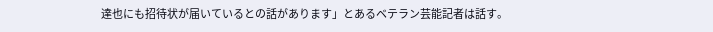達也にも招待状が届いているとの話があります」とあるベテラン芸能記者は話す。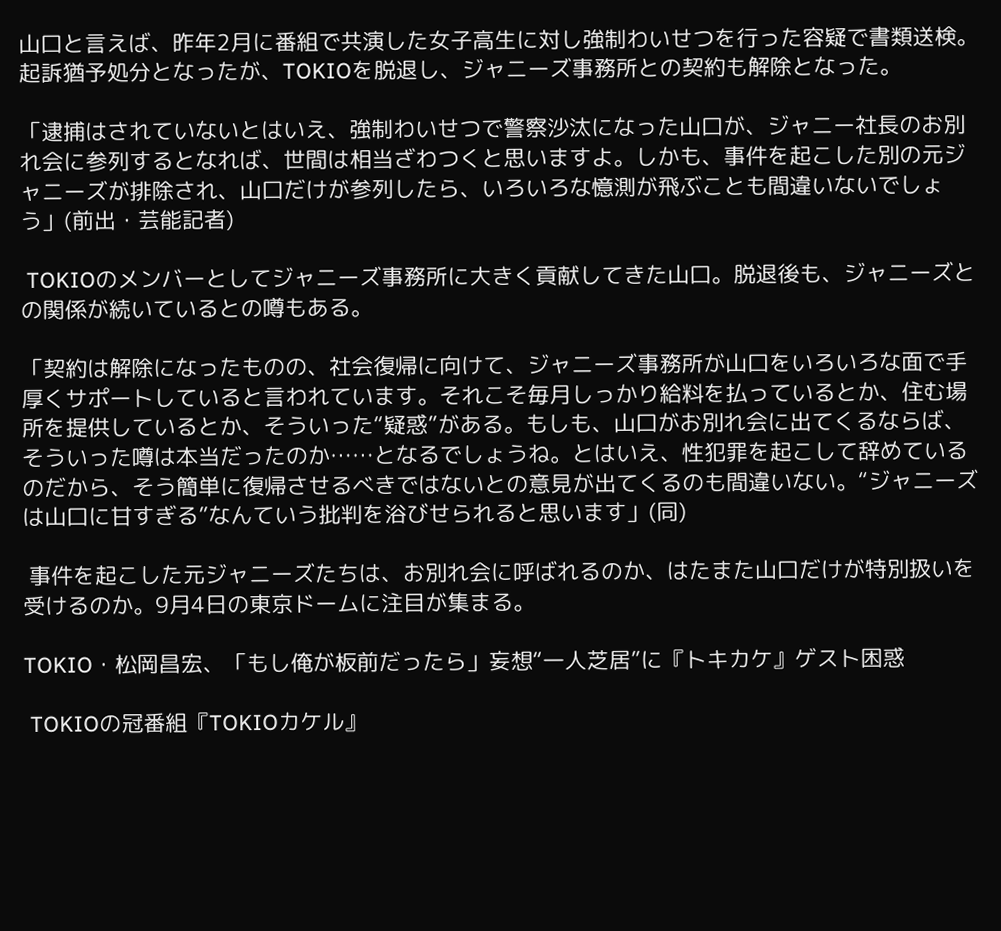山口と言えば、昨年2月に番組で共演した女子高生に対し強制わいせつを行った容疑で書類送検。起訴猶予処分となったが、TOKIOを脱退し、ジャニーズ事務所との契約も解除となった。

「逮捕はされていないとはいえ、強制わいせつで警察沙汰になった山口が、ジャニー社長のお別れ会に参列するとなれば、世間は相当ざわつくと思いますよ。しかも、事件を起こした別の元ジャニーズが排除され、山口だけが参列したら、いろいろな憶測が飛ぶことも間違いないでしょう」(前出・芸能記者)

 TOKIOのメンバーとしてジャニーズ事務所に大きく貢献してきた山口。脱退後も、ジャニーズとの関係が続いているとの噂もある。

「契約は解除になったものの、社会復帰に向けて、ジャニーズ事務所が山口をいろいろな面で手厚くサポートしていると言われています。それこそ毎月しっかり給料を払っているとか、住む場所を提供しているとか、そういった“疑惑”がある。もしも、山口がお別れ会に出てくるならば、そういった噂は本当だったのか……となるでしょうね。とはいえ、性犯罪を起こして辞めているのだから、そう簡単に復帰させるべきではないとの意見が出てくるのも間違いない。“ジャニーズは山口に甘すぎる”なんていう批判を浴びせられると思います」(同)

 事件を起こした元ジャニーズたちは、お別れ会に呼ばれるのか、はたまた山口だけが特別扱いを受けるのか。9月4日の東京ドームに注目が集まる。

TOKIO・松岡昌宏、「もし俺が板前だったら」妄想“一人芝居”に『トキカケ』ゲスト困惑

 TOKIOの冠番組『TOKIOカケル』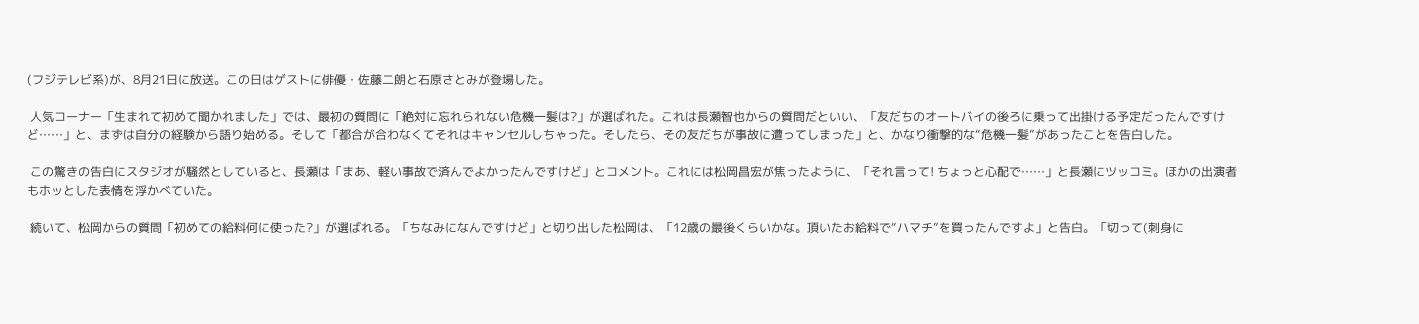(フジテレビ系)が、8月21日に放送。この日はゲストに俳優・佐藤二朗と石原さとみが登場した。

 人気コーナー「生まれて初めて聞かれました」では、最初の質問に「絶対に忘れられない危機一髪は?」が選ばれた。これは長瀬智也からの質問だといい、「友だちのオートバイの後ろに乗って出掛ける予定だったんですけど……」と、まずは自分の経験から語り始める。そして「都合が合わなくてそれはキャンセルしちゃった。そしたら、その友だちが事故に遭ってしまった」と、かなり衝撃的な“危機一髪”があったことを告白した。

 この驚きの告白にスタジオが騒然としていると、長瀬は「まあ、軽い事故で済んでよかったんですけど」とコメント。これには松岡昌宏が焦ったように、「それ言って! ちょっと心配で……」と長瀬にツッコミ。ほかの出演者もホッとした表情を浮かべていた。

 続いて、松岡からの質問「初めての給料何に使った?」が選ばれる。「ちなみになんですけど」と切り出した松岡は、「12歳の最後くらいかな。頂いたお給料で“ハマチ”を買ったんですよ」と告白。「切って(刺身に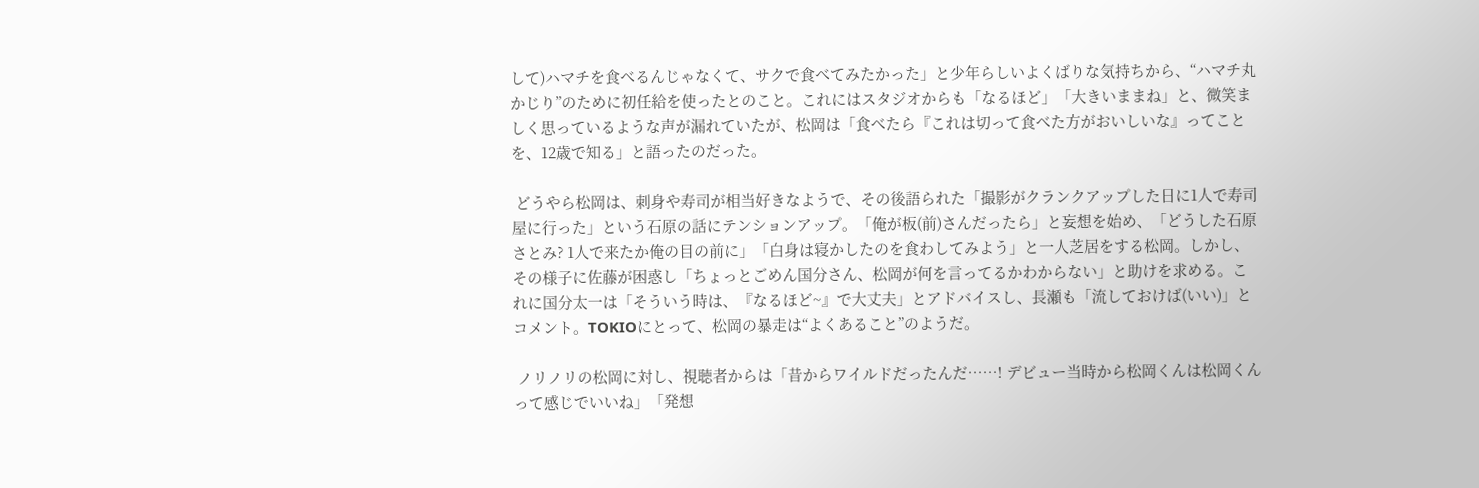して)ハマチを食べるんじゃなくて、サクで食べてみたかった」と少年らしいよくばりな気持ちから、“ハマチ丸かじり”のために初任給を使ったとのこと。これにはスタジオからも「なるほど」「大きいままね」と、微笑ましく思っているような声が漏れていたが、松岡は「食べたら『これは切って食べた方がおいしいな』ってことを、12歳で知る」と語ったのだった。

 どうやら松岡は、刺身や寿司が相当好きなようで、その後語られた「撮影がクランクアップした日に1人で寿司屋に行った」という石原の話にテンションアップ。「俺が板(前)さんだったら」と妄想を始め、「どうした石原さとみ? 1人で来たか俺の目の前に」「白身は寝かしたのを食わしてみよう」と一人芝居をする松岡。しかし、その様子に佐藤が困惑し「ちょっとごめん国分さん、松岡が何を言ってるかわからない」と助けを求める。これに国分太一は「そういう時は、『なるほど~』で大丈夫」とアドバイスし、長瀬も「流しておけば(いい)」とコメント。TOKIOにとって、松岡の暴走は“よくあること”のようだ。

 ノリノリの松岡に対し、視聴者からは「昔からワイルドだったんだ……! デビュー当時から松岡くんは松岡くんって感じでいいね」「発想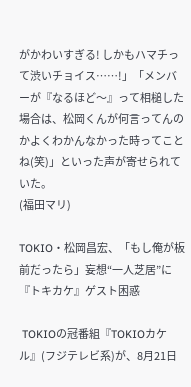がかわいすぎる! しかもハマチって渋いチョイス……!」「メンバーが『なるほど〜』って相槌した場合は、松岡くんが何言ってんのかよくわかんなかった時ってことね(笑)」といった声が寄せられていた。
(福田マリ)

TOKIO・松岡昌宏、「もし俺が板前だったら」妄想“一人芝居”に『トキカケ』ゲスト困惑

 TOKIOの冠番組『TOKIOカケル』(フジテレビ系)が、8月21日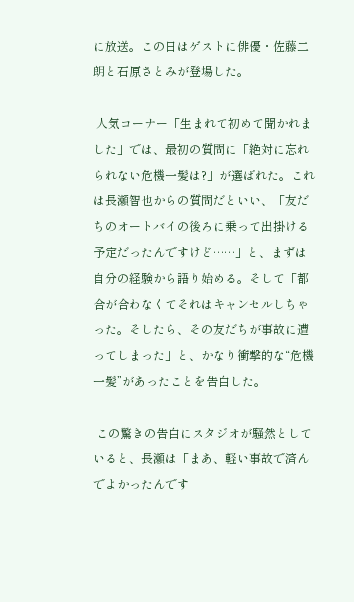に放送。この日はゲストに俳優・佐藤二朗と石原さとみが登場した。

 人気コーナー「生まれて初めて聞かれました」では、最初の質問に「絶対に忘れられない危機一髪は?」が選ばれた。これは長瀬智也からの質問だといい、「友だちのオートバイの後ろに乗って出掛ける予定だったんですけど……」と、まずは自分の経験から語り始める。そして「都合が合わなくてそれはキャンセルしちゃった。そしたら、その友だちが事故に遭ってしまった」と、かなり衝撃的な“危機一髪”があったことを告白した。

 この驚きの告白にスタジオが騒然としていると、長瀬は「まあ、軽い事故で済んでよかったんです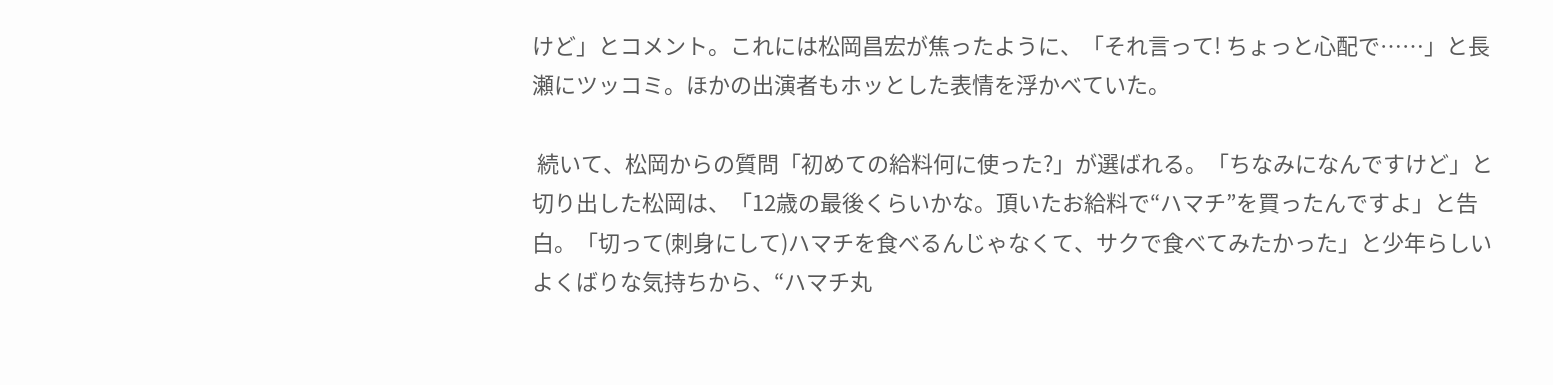けど」とコメント。これには松岡昌宏が焦ったように、「それ言って! ちょっと心配で……」と長瀬にツッコミ。ほかの出演者もホッとした表情を浮かべていた。

 続いて、松岡からの質問「初めての給料何に使った?」が選ばれる。「ちなみになんですけど」と切り出した松岡は、「12歳の最後くらいかな。頂いたお給料で“ハマチ”を買ったんですよ」と告白。「切って(刺身にして)ハマチを食べるんじゃなくて、サクで食べてみたかった」と少年らしいよくばりな気持ちから、“ハマチ丸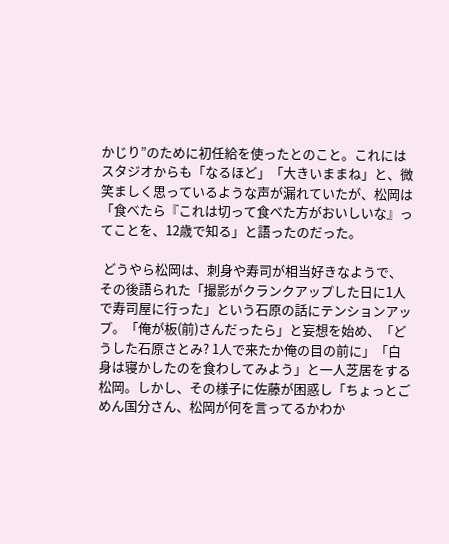かじり”のために初任給を使ったとのこと。これにはスタジオからも「なるほど」「大きいままね」と、微笑ましく思っているような声が漏れていたが、松岡は「食べたら『これは切って食べた方がおいしいな』ってことを、12歳で知る」と語ったのだった。

 どうやら松岡は、刺身や寿司が相当好きなようで、その後語られた「撮影がクランクアップした日に1人で寿司屋に行った」という石原の話にテンションアップ。「俺が板(前)さんだったら」と妄想を始め、「どうした石原さとみ? 1人で来たか俺の目の前に」「白身は寝かしたのを食わしてみよう」と一人芝居をする松岡。しかし、その様子に佐藤が困惑し「ちょっとごめん国分さん、松岡が何を言ってるかわか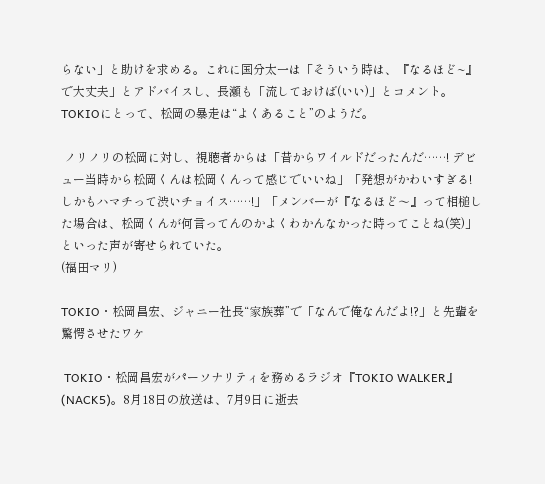らない」と助けを求める。これに国分太一は「そういう時は、『なるほど~』で大丈夫」とアドバイスし、長瀬も「流しておけば(いい)」とコメント。TOKIOにとって、松岡の暴走は“よくあること”のようだ。

 ノリノリの松岡に対し、視聴者からは「昔からワイルドだったんだ……! デビュー当時から松岡くんは松岡くんって感じでいいね」「発想がかわいすぎる! しかもハマチって渋いチョイス……!」「メンバーが『なるほど〜』って相槌した場合は、松岡くんが何言ってんのかよくわかんなかった時ってことね(笑)」といった声が寄せられていた。
(福田マリ)

TOKIO・松岡昌宏、ジャニー社長“家族葬”で「なんで俺なんだよ!?」と先輩を驚愕させたワケ

 TOKIO・松岡昌宏がパーソナリティを務めるラジオ『TOKIO WALKER』(NACK5)。8月18日の放送は、7月9日に逝去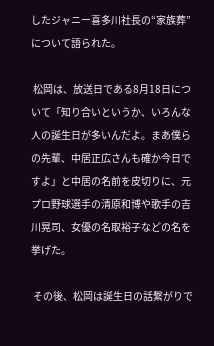したジャニー喜多川社長の“家族葬”について語られた。

 松岡は、放送日である8月18日について「知り合いというか、いろんな人の誕生日が多いんだよ。まあ僕らの先輩、中居正広さんも確か今日ですよ」と中居の名前を皮切りに、元プロ野球選手の清原和博や歌手の吉川晃司、女優の名取裕子などの名を挙げた。

 その後、松岡は誕生日の話繋がりで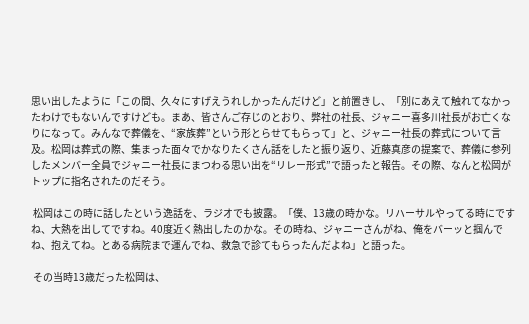思い出したように「この間、久々にすげえうれしかったんだけど」と前置きし、「別にあえて触れてなかったわけでもないんですけども。まあ、皆さんご存じのとおり、弊社の社長、ジャニー喜多川社長がお亡くなりになって。みんなで葬儀を、“家族葬”という形とらせてもらって」と、ジャニー社長の葬式について言及。松岡は葬式の際、集まった面々でかなりたくさん話をしたと振り返り、近藤真彦の提案で、葬儀に参列したメンバー全員でジャニー社長にまつわる思い出を“リレー形式”で語ったと報告。その際、なんと松岡がトップに指名されたのだそう。

 松岡はこの時に話したという逸話を、ラジオでも披露。「僕、13歳の時かな。リハーサルやってる時にですね、大熱を出してですね。40度近く熱出したのかな。その時ね、ジャニーさんがね、俺をバーッと掴んでね、抱えてね。とある病院まで運んでね、救急で診てもらったんだよね」と語った。

 その当時13歳だった松岡は、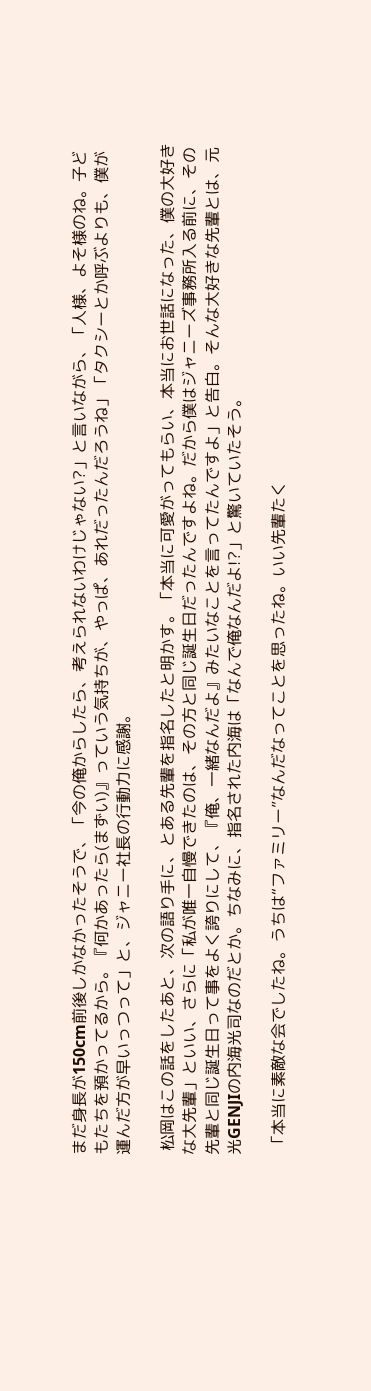まだ身長が150cm前後しかなかったそうで、「今の俺からしたら、考えられないわけじゃない?」と言いながら、「人様、よそ様のね。子どもたちを預かってるから。『何かあったら(まずい)』っていう気持ちが、やっぱ、あれだったんだろうね」「タクシーとか呼ぶよりも、僕が運んだ方が早いっつって」と、ジャニー社長の行動力に感謝。

 松岡はこの話をしたあと、次の語り手に、とある先輩を指名したと明かす。「本当に可愛がってもらい、本当にお世話になった、僕の大好きな大先輩」といい、さらに「私が唯一自慢できたのは、その方と同じ誕生日だったんですよね。だから僕はジャニーズ事務所入る前に、その先輩と同じ誕生日って事をよく誇りにして、『俺、一緒なんだよ』みたいなことを言ってたんですよ」と告白。そんな大好きな先輩とは、元光GENJIの内海光司なのだとか。ちなみに、指名された内海は「なんで俺なんだよ!?」と驚いていたそう。

 「本当に素敵な会でしたね。うちは“ファミリー”なんだなってことを思ったね。いい先輩たく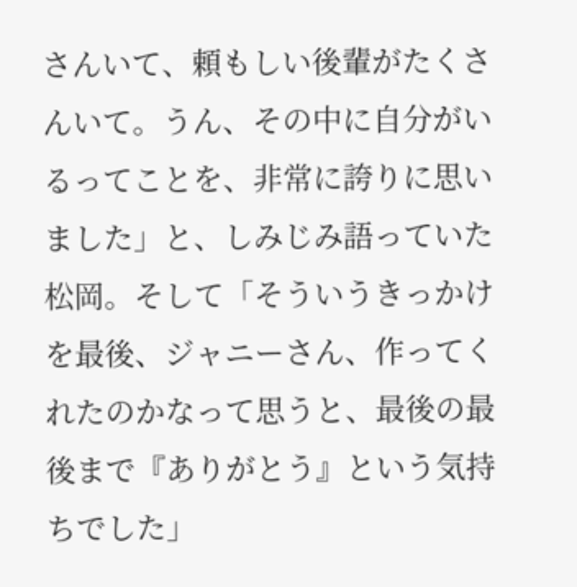さんいて、頼もしい後輩がたくさんいて。うん、その中に自分がいるってことを、非常に誇りに思いました」と、しみじみ語っていた松岡。そして「そういうきっかけを最後、ジャニーさん、作ってくれたのかなって思うと、最後の最後まで『ありがとう』という気持ちでした」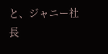と、ジャニー社長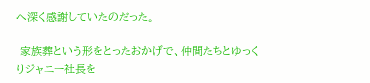へ深く感謝していたのだった。

 家族葬という形をとったおかげで、仲間たちとゆっくりジャニー社長を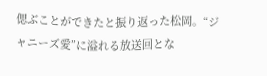偲ぶことができたと振り返った松岡。“ジャニーズ愛”に溢れる放送回とな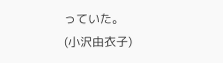っていた。
(小沢由衣子)